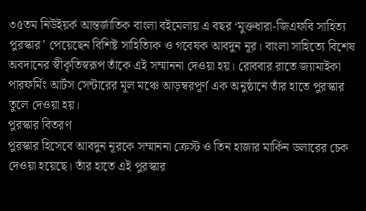৩৫তম নিউইয়র্ক আন্তর্জাতিক বাংলা বইমেলায় এ বছর ‘মুক্তধারা-জিএফবি সাহিত্য পুরস্কার’ পেয়েছেন বিশিষ্ট সাহিত্যিক ও গবেষক আবদুন নূর। বাংলা সাহিত্যে বিশেষ অবদানের স্বীকৃতিস্বরূপ তাঁকে এই সম্মাননা দেওয়া হয়। রোববার রাতে জ্যামাইকা পারফর্মিং আর্টস সেন্টারের মূল মঞ্চে আড়ম্বরপূর্ণ এক অনুষ্ঠানে তাঁর হাতে পুরস্কার তুলে দেওয়া হয়।
পুরস্কার বিতরণ
পুরস্কার হিসেবে আবদুন নূরকে সম্মাননা ক্রেস্ট ও তিন হাজার মার্কিন ডলারের চেক দেওয়া হয়েছে। তাঁর হাতে এই পুরস্কার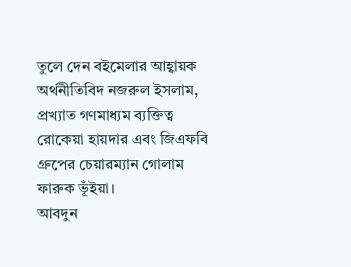তুলে দেন বইমেলার আহ্বায়ক অর্থনীতিবিদ নজরুল ইসলাম, প্রখ্যাত গণমাধ্যম ব্যক্তিত্ব রোকেয়া হায়দার এবং জিএফবি গ্রুপের চেয়ারম্যান গোলাম ফারুক ভূঁইয়া।
আবদুন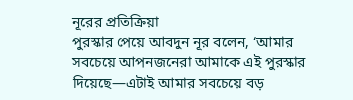নূরের প্রতিক্রিয়া
পুরস্কার পেয়ে আবদুন নূর বলেন, ‘আমার সবচেয়ে আপনজনেরা আমাকে এই পুরস্কার দিয়েছে—এটাই আমার সবচেয়ে বড়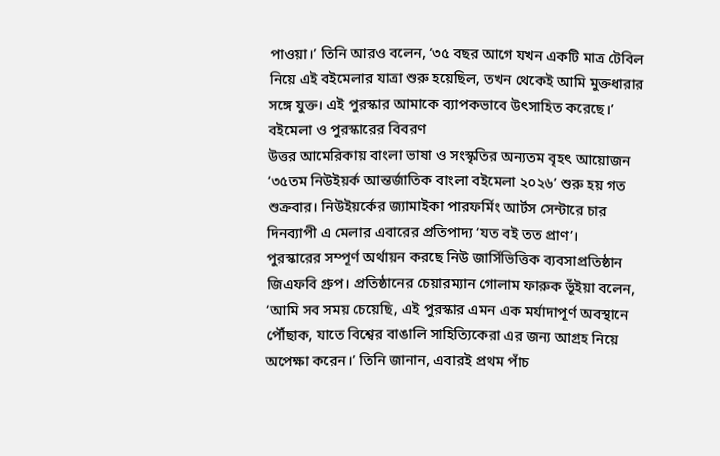পাওয়া।’ তিনি আরও বলেন, ‘৩৫ বছর আগে যখন একটি মাত্র টেবিল নিয়ে এই বইমেলার যাত্রা শুরু হয়েছিল, তখন থেকেই আমি মুক্তধারার সঙ্গে যুক্ত। এই পুরস্কার আমাকে ব্যাপকভাবে উৎসাহিত করেছে।’
বইমেলা ও পুরস্কারের বিবরণ
উত্তর আমেরিকায় বাংলা ভাষা ও সংস্কৃতির অন্যতম বৃহৎ আয়োজন ‘৩৫তম নিউইয়র্ক আন্তর্জাতিক বাংলা বইমেলা ২০২৬’ শুরু হয় গত শুক্রবার। নিউইয়র্কের জ্যামাইকা পারফর্মিং আর্টস সেন্টারে চার দিনব্যাপী এ মেলার এবারের প্রতিপাদ্য ‘যত বই তত প্রাণ’।
পুরস্কারের সম্পূর্ণ অর্থায়ন করছে নিউ জার্সিভিত্তিক ব্যবসাপ্রতিষ্ঠান জিএফবি গ্রুপ। প্রতিষ্ঠানের চেয়ারম্যান গোলাম ফারুক ভূঁইয়া বলেন, ‘আমি সব সময় চেয়েছি, এই পুরস্কার এমন এক মর্যাদাপূর্ণ অবস্থানে পৌঁছাক, যাতে বিশ্বের বাঙালি সাহিত্যিকেরা এর জন্য আগ্রহ নিয়ে অপেক্ষা করেন।’ তিনি জানান, এবারই প্রথম পাঁচ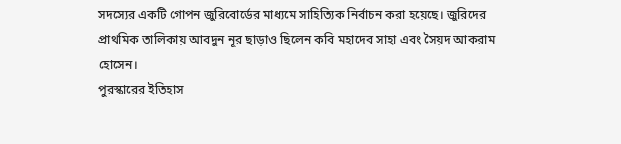সদস্যের একটি গোপন জুরিবোর্ডের মাধ্যমে সাহিত্যিক নির্বাচন করা হয়েছে। জুরিদের প্রাথমিক তালিকায় আবদুন নূর ছাড়াও ছিলেন কবি মহাদেব সাহা এবং সৈয়দ আকরাম হোসেন।
পুরস্কারের ইতিহাস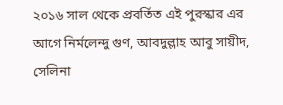২০১৬ সাল থেকে প্রবর্তিত এই পুরস্কার এর আগে নির্মলেন্দু গুণ, আবদুল্লাহ আবু সায়ীদ, সেলিনা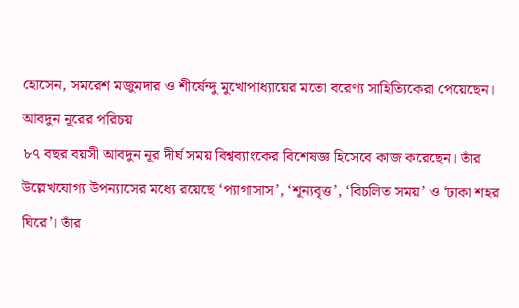হোসেন, সমরেশ মজুমদার ও শীর্ষেন্দু মুখোপাধ্যায়ের মতো বরেণ্য সাহিত্যিকেরা পেয়েছেন।
আবদুন নূরের পরিচয়
৮৭ বছর বয়সী আবদুন নূর দীর্ঘ সময় বিশ্বব্যাংকের বিশেষজ্ঞ হিসেবে কাজ করেছেন। তাঁর উল্লেখযোগ্য উপন্যাসের মধ্যে রয়েছে ‘প্যাগাসাস’, ‘শূন্যবৃত্ত’, ‘বিচলিত সময়’ ও ‘ঢাকা শহর ঘিরে’। তাঁর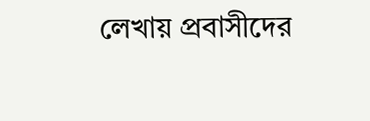লেখায় প্রবাসীদের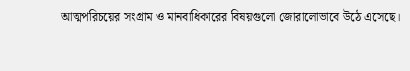আত্মপরিচয়ের সংগ্রাম ও মানবাধিকারের বিষয়গুলো জোরালোভাবে উঠে এসেছে।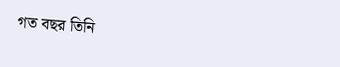গত বছর তিনি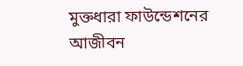মুক্তধারা ফাউন্ডেশনের আজীবন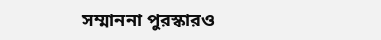সম্মাননা পুরস্কারও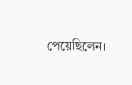পেয়েছিলেন।